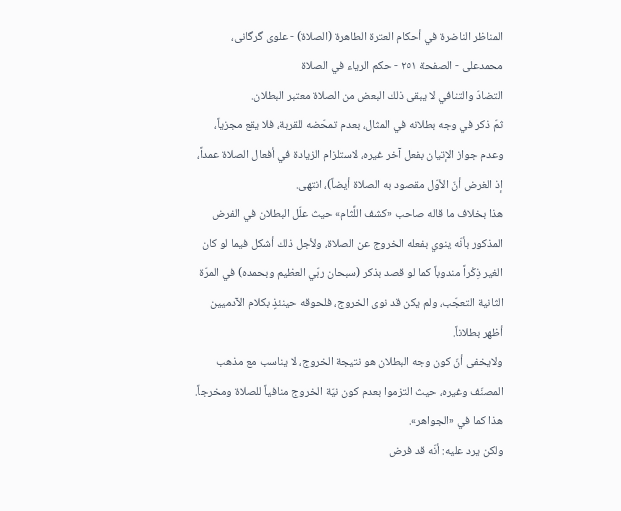المناظر الناضرة في أحکام العترة الطاهرة (الصلاة) - علوی گرگانی، محمدعلی - الصفحة ٢٥١ - حكم الرياء في الصلاة
التضادّ والتنافي لا يبقى ذلك البعض من الصلاة معتبر البطلان.
ثمّ ذكر في وجه بطلانه في المثال، بعدم تمحّضه للقربة، فلا يقع مجزياً، وعدم جواز الإتيان بفعل آخر غيره، لاستلزام الزيادة في أفعال الصلاة عمداً، إذ الغرض أنّ الأوّل مقصود به الصلاة أيضاً)، انتهى.
هذا بخلاف ما قاله صاحب «كشف اللِّثام» حيث علّل البطلان في الفرض المذكور بأنّه ينوي بفعله الخروج عن الصلاة، ولأجل ذلك أشكل فيما لو كان الغير ذِكْراً مندوباً كما لو قصد بذكر (سبحان ربّي العظيم وبحمده) في المرّة الثانية التعجّب، ولم يكن قد نوى الخروج، فلحوقه حينئذٍ بكلام الآدميين أظهر بطلاناً.
ولايخفى أنّ كون وجه البطلان هو نتيجة الخروج، لا يناسب مع مذهب المصنّف وغيره، حيث التزموا بعدم كون نيّة الخروج منافياً للصلاة ومخرجاً.
هذا كما في «الجواهر».
ولكن يرد عليه: أنّه قد فرض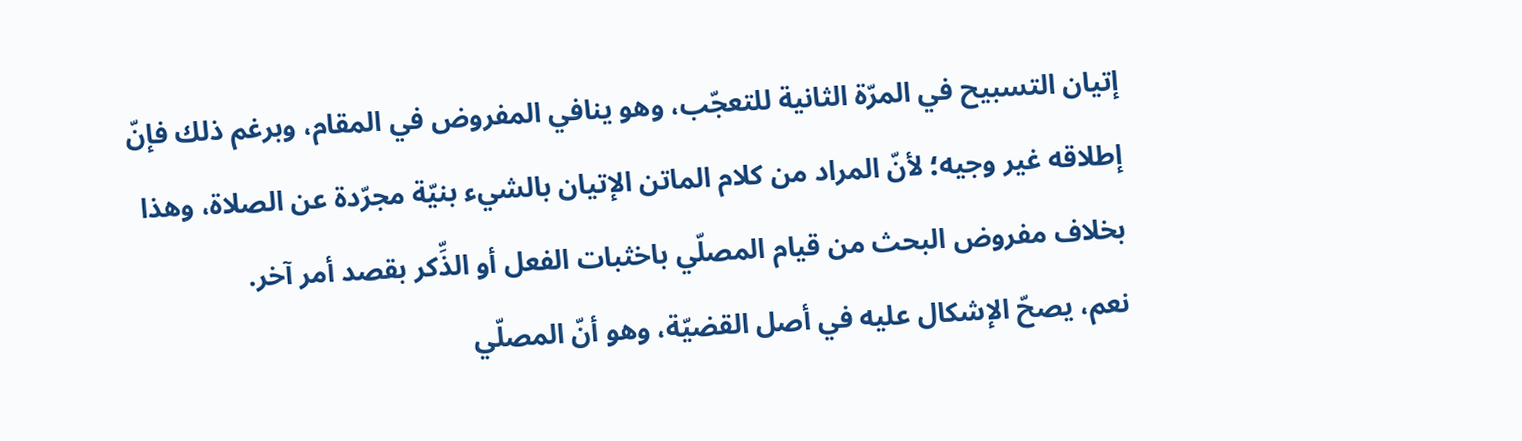إتيان التسبيح في المرّة الثانية للتعجّب، وهو ينافي المفروض في المقام، وبرغم ذلك فإنّ إطلاقه غير وجيه؛ لأنّ المراد من كلام الماتن الإتيان بالشيء بنيّة مجرّدة عن الصلاة، وهذا بخلاف مفروض البحث من قيام المصلّي باخثبات الفعل أو الذِّكر بقصد أمر آخر.
نعم، يصحّ الإشكال عليه في أصل القضيّة، وهو أنّ المصلّي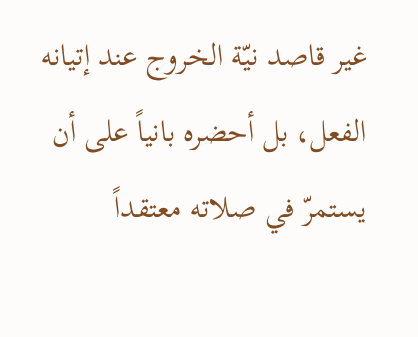غير قاصد نيّة الخروج عند إتيانه الفعل، بل أحضره بانياً على أن يستمرّ في صلاته معتقداً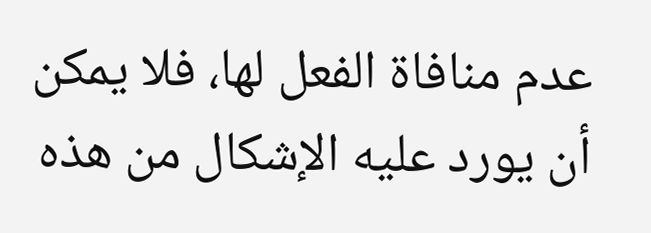عدم منافاة الفعل لها، فلا يمكن أن يورد عليه الإشكال من هذه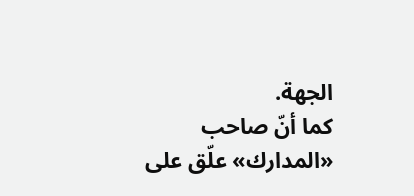الجهة.
كما أنّ صاحب «المدارك» علّق على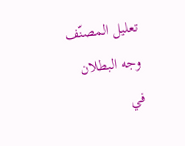تعليل المصنّف وجه البطلان في